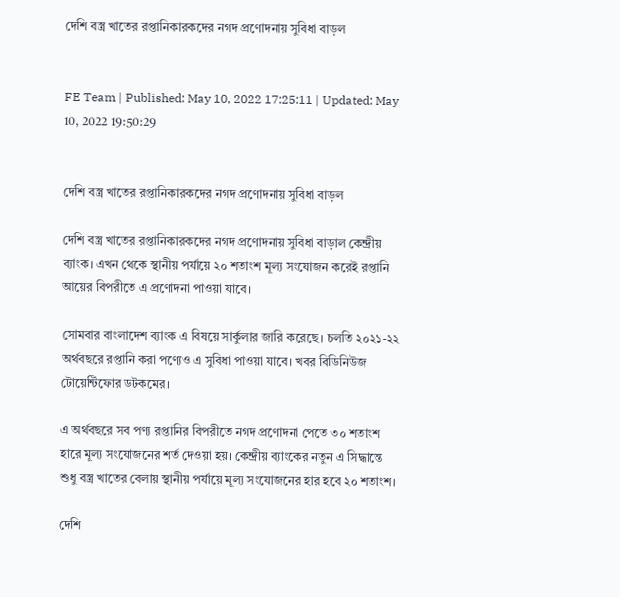দেশি বস্ত্র খাতের রপ্তানিকারকদের নগদ প্রণোদনায় সুবিধা বাড়ল


FE Team | Published: May 10, 2022 17:25:11 | Updated: May 10, 2022 19:50:29


দেশি বস্ত্র খাতের রপ্তানিকারকদের নগদ প্রণোদনায় সুবিধা বাড়ল

দেশি বস্ত্র খাতের রপ্তানিকারকদের নগদ প্রণোদনায় সুবিধা বাড়াল কেন্দ্রীয় ব্যাংক। এখন থেকে স্থানীয় পর্যায়ে ২০ শতাংশ মূল্য সংযোজন করেই রপ্তানি আয়ের বিপরীতে এ প্রণোদনা পাওয়া যাবে।

সোমবার বাংলাদেশ ব্যাংক এ বিষয়ে সার্কুলার জারি করেছে। চলতি ২০২১-২২ অর্থবছরে রপ্তানি করা পণ্যেও এ সুবিধা পাওয়া যাবে। খবর বিডিনিউজ টোয়েন্টিফোর ডটকমের।

এ অর্থবছরে সব পণ্য রপ্তানির বিপরীতে নগদ প্রণোদনা পেতে ৩০ শতাংশ হারে মূল্য সংযোজনের শর্ত দেওয়া হয়। কেন্দ্রীয় ব্যাংকের নতুন এ সিদ্ধান্তে শুধু বস্ত্র খাতের বেলায় স্থানীয় পর্যায়ে মূল্য সংযোজনের হার হবে ২০ শতাংশ।

দেশি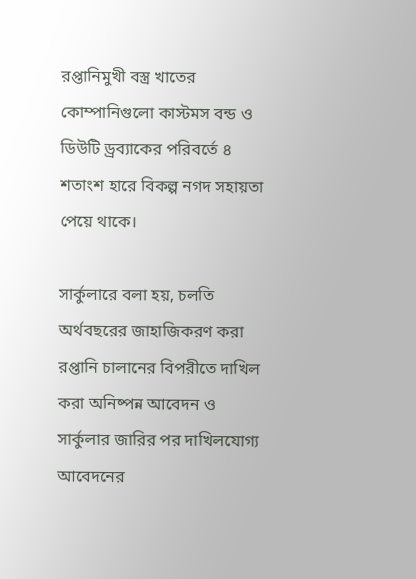রপ্তানিমুখী বস্ত্র খাতের কোম্পানিগুলো কাস্টমস বন্ড ও ডিউটি ড্রব্যাকের পরিবর্তে ৪ শতাংশ হারে বিকল্প নগদ সহায়তা পেয়ে থাকে।

সার্কুলারে বলা হয়, চলতি অর্থবছরের জাহাজিকরণ করা রপ্তানি চালানের বিপরীতে দাখিল করা অনিষ্পন্ন আবেদন ও সার্কুলার জারির পর দাখিলযোগ্য আবেদনের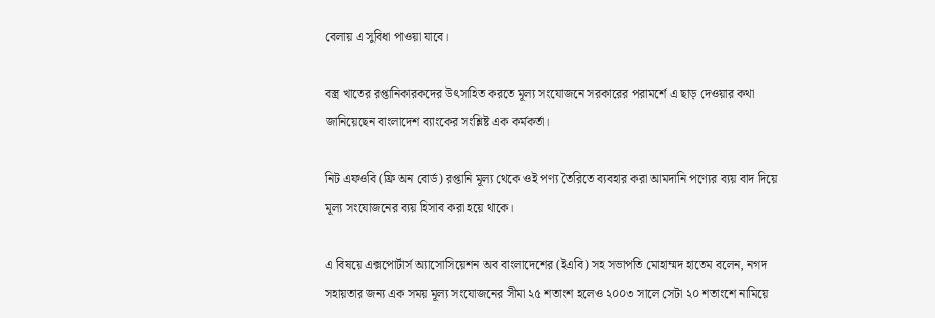বেলায় এ সুবিধা পাওয়া যাবে।

বস্ত্র খাতের রপ্তানিকারকদের উৎসাহিত করতে মূল্য সংযোজনে সরকারের পরামর্শে এ ছাড় দেওয়ার কথা জানিয়েছেন বাংলাদেশ ব্যাংকের সংশ্লিষ্ট এক কর্মকর্তা।

নিট এফওবি (ফ্রি অন বোর্ড) রপ্তানি মূল্য থেকে ওই পণ্য তৈরিতে ব্যবহার করা আমদানি পণ্যের ব্যয় বাদ দিয়ে মূল্য সংযোজনের ব্যয় হিসাব করা হয়ে থাকে।

এ বিষয়ে এক্সপোর্টার্স অ্যাসোসিয়েশন অব বাংলাদেশের (ইএবি) সহ সভাপতি মোহাম্মদ হাতেম বলেন, নগদ সহায়তার জন্য এক সময় মূল্য সংযোজনের সীমা ২৫ শতাংশ হলেও ২০০৩ সালে সেটা ২০ শতাংশে নামিয়ে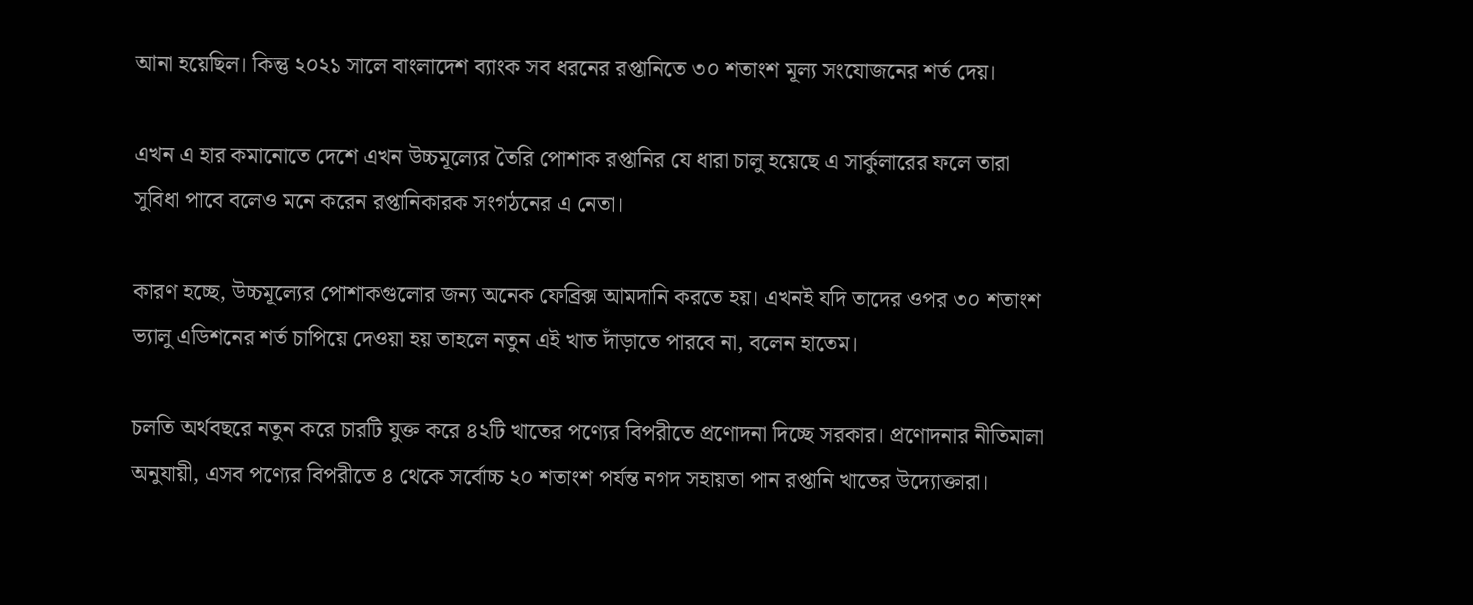আনা হয়েছিল। কিন্তু ২০২১ সালে বাংলাদেশ ব্যাংক সব ধরনের রপ্তানিতে ৩০ শতাংশ মূল্য সংযোজনের শর্ত দেয়।

এখন এ হার কমানোতে দেশে এখন উচ্চমূল্যের তৈরি পোশাক রপ্তানির যে ধারা চালু হয়েছে এ সার্কুলারের ফলে তারা সুবিধা পাবে বলেও মনে করেন রপ্তানিকারক সংগঠনের এ নেতা।

কারণ হচ্ছে, উচ্চমূল্যের পোশাকগুলোর জন্য অনেক ফেব্রিক্স আমদানি করতে হয়। এখনই যদি তাদের ওপর ৩০ শতাংশ ভ্যালু এডিশনের শর্ত চাপিয়ে দেওয়া হয় তাহলে নতুন এই খাত দাঁড়াতে পারবে না, বলেন হাতেম।

চলতি অর্থবছরে নতুন করে চারটি যুক্ত করে ৪২টি খাতের পণ্যের বিপরীতে প্রণোদনা দিচ্ছে সরকার। প্রণোদনার নীতিমালা অনুযায়ী, এসব পণ্যের বিপরীতে ৪ থেকে সর্বোচ্চ ২০ শতাংশ পর্যন্ত নগদ সহায়তা পান রপ্তানি খাতের উদ্যোক্তারা।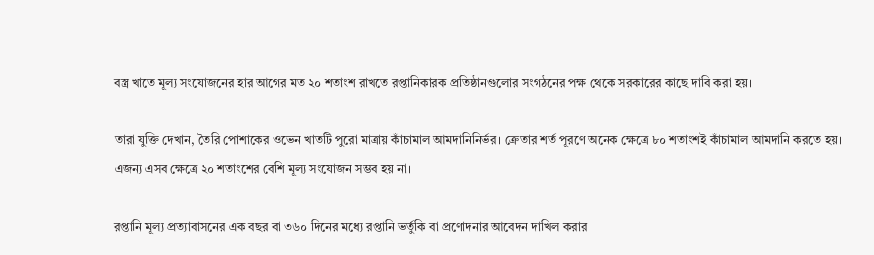বস্ত্র খাতে মূল্য সংযোজনের হার আগের মত ২০ শতাংশ রাখতে রপ্তানিকারক প্রতিষ্ঠানগুলোর সংগঠনের পক্ষ থেকে সরকারের কাছে দাবি করা হয়।

তারা যুক্তি দেখান, তৈরি পোশাকের ওভেন খাতটি পুরো মাত্রায় কাঁচামাল আমদানিনির্ভর। ক্রেতার শর্ত পূরণে অনেক ক্ষেত্রে ৮০ শতাংশই কাঁচামাল আমদানি করতে হয়। এজন্য এসব ক্ষেত্রে ২০ শতাংশের বেশি মূল্য সংযোজন সম্ভব হয় না।

রপ্তানি মূল্য প্রত্যাবাসনের এক বছর বা ৩৬০ দিনের মধ্যে রপ্তানি ভর্তুকি বা প্রণোদনার আবেদন দাখিল করার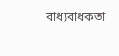বাধ্যবাধকতা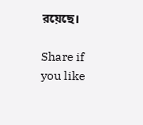রয়েছে।

Share if you like